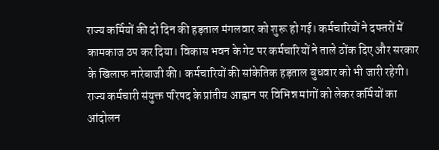राज्य कर्मियों की दो दिन की हड़ताल मंगलवार को शुरू हो गई। कर्मचारियों ने दफ्तरों में कामकाज ठप कर दिया। विकास भवन के गेट पर कर्मचारियों ने ताले ठोंक दिए और सरकार के खिलाफ नारेबाजी की। कर्मचारियों की सांकेतिक हड़ताल बुधवार को भी जारी रहेगी।
राज्य कर्मचारी संयुक्त परिषद के प्रांतीय आह्वान पर विभिन्न मांगों को लेकर कर्मियों का आंदोलन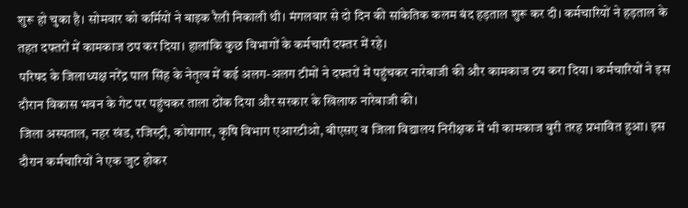शुरू हो चुका है। सोमवार को कर्मियों ने बाइक रैली निकाली थी। मंगलवार से दो दिन की सांकेतिक कलम बंद हड़ताल शुरू कर दी। कर्मचारियों ने हड़ताल के तहत दफ्तरों में कामकाज ठप कर दिया। हालांकि कुछ विभागों के कर्मचारी दफ्तर में रहे।
परिषद के जिलाध्यक्ष नरेंद्र पाल सिंह के नेतृत्व में कई अलग-अलग टीमों ने दफ्तरों में पहुंचकर नारेबाजी की और कामकाज ठप करा दिया। कर्मचारियों ने इस दौरान विकास भवन के गेट पर पहुंचकर ताला ठोंक दिया और सरकार के खिलाफ नारेबाजी की।
जिला अस्पताल, नहर खंड, रजिस्ट्री, कोषागार, कृषि विभाग एआरटीओ, बीएसए व जिला विद्यालय निरीक्षक में भी कामकाज बुरी तरह प्रभावित हुआ। इस दौरान कर्मचारियों ने एक जुट होकर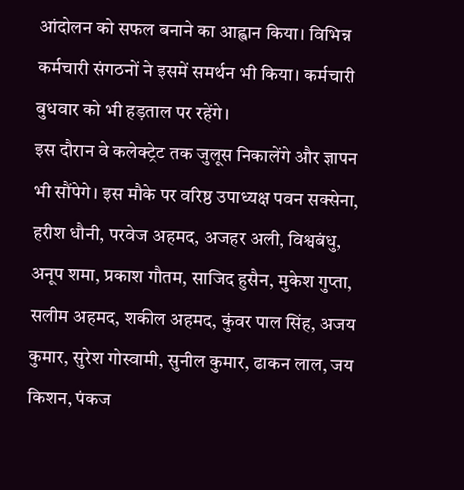आंदोलन को सफल बनाने का आह्वान किया। विभिन्न कर्मचारी संगठनों ने इसमें समर्थन भी किया। कर्मचारी बुधवार को भी हड़ताल पर रहेंगे।
इस दौरान वे कलेक्ट्रेट तक जुलूस निकालेंगे और ज्ञापन भी सौंपेगे। इस मौके पर वरिष्ठ उपाध्यक्ष पवन सक्सेना, हरीश धौनी, परवेज अहमद, अजहर अली, विश्वबंधु, अनूप शमा, प्रकाश गौतम, साजिद हुसैन, मुकेश गुप्ता, सलीम अहमद, शकील अहमद, कुंवर पाल सिंह, अजय कुमार, सुरेश गोस्वामी, सुनील कुमार, ढाकन लाल, जय किशन, पंकज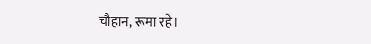चौहान, रूमा रहे।